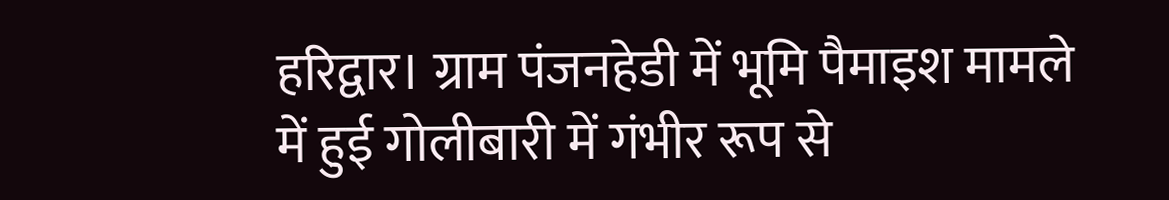हरिद्वार। ग्राम पंजनहेडी में भूमि पैमाइश मामले में हुई गोलीबारी में गंभीर रूप से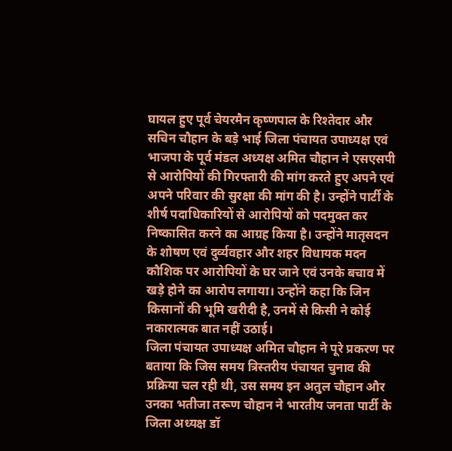घायल हुए पूर्व चेयरमैन कृष्णपाल के रिश्तेदार और सचिन चौहान के बड़े भाई जिला पंचायत उपाध्यक्ष एवं भाजपा के पूर्व मंडल अध्यक्ष अमित चौहान ने एसएसपी से आरोपियों की गिरफ्तारी की मांग करते हुए अपने एवं अपने परिवार की सुरक्षा की मांग की है। उन्होंने पार्टी के शीर्ष पदाधिकारियों से आरोपियों को पदमुक्त कर निष्कासित करने का आग्रह किया है। उन्होंने मातृसदन के शोषण एवं दुर्व्यवहार और शहर विधायक मदन कौशिक पर आरोपियों के घर जाने एवं उनके बचाव में खड़े होने का आरोप लगाया। उन्होंने कहा कि जिन किसानों की भूमि खरीदी है, उनमें से किसी ने कोई नकारात्मक बात नहीं उठाई।
जिला पंचायत उपाध्यक्ष अमित चौहान ने पूरे प्रकरण पर बताया कि जिस समय त्रिस्तरीय पंचायत चुनाव की प्रक्रिया चल रही थी, उस समय इन अतुल चौहान और उनका भतीजा तरूण चौहान ने भारतीय जनता पार्टी के जिला अध्यक्ष डॉ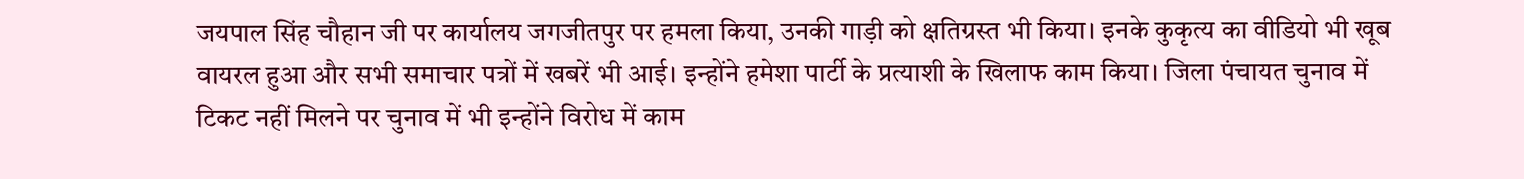जयपाल सिंह चौहान जी पर कार्यालय जगजीतपुर पर हमला किया, उनकी गाड़ी को क्षतिग्रस्त भी किया। इनके कुकृत्य का वीडियो भी खूब वायरल हुआ और सभी समाचार पत्रों में खबरें भी आई। इन्होंने हमेशा पार्टी के प्रत्याशी के खिलाफ काम किया। जिला पंचायत चुनाव में टिकट नहीं मिलने पर चुनाव में भी इन्होंने विरोध में काम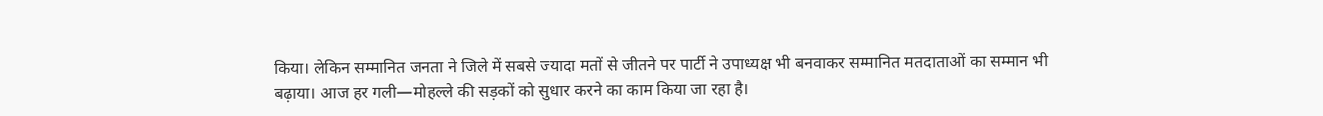किया। लेकिन सम्मानित जनता ने जिले में सबसे ज्यादा मतों से जीतने पर पार्टी ने उपाध्यक्ष भी बनवाकर सम्मानित मतदाताओं का सम्मान भी बढ़ाया। आज हर गली—मोहल्ले की सड़कों को सुधार करने का काम किया जा रहा है।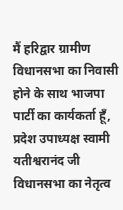मैं हरिद्वार ग्रामीण विधानसभा का निवासी होने के साथ भाजपा पार्टी का कार्यकर्ता हूँ, प्रदेश उपाध्यक्ष स्वामी यतीश्वरानंद जी विधानसभा का नेतृत्व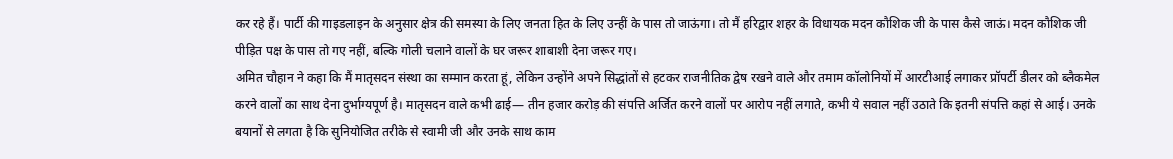कर रहे हैं। पार्टी की गाइडलाइन के अनुसार क्षेत्र की समस्या के लिए जनता हित के लिए उन्हीं के पास तो जाऊंगा। तो मैं हरिद्वार शहर के विधायक मदन कौशिक जी के पास कैसे जाऊं। मदन कौशिक जी पीड़ित पक्ष के पास तो गए नहीं, बल्कि गोली चलाने वालों के घर जरूर शाबाशी देना जरूर गए।
अमित चौहान ने कहा कि मैं मातृसदन संस्था का सम्मान करता हूं, लेकिन उन्होंने अपने सिद्धांतों से हटकर राजनीतिक द्वेष रखने वाले और तमाम कॉलोनियों में आरटीआई लगाकर प्रॉपर्टी डीलर को ब्लैकमेल करने वालों का साथ देना दुर्भाग्यपूर्ण है। मातृसदन वाले कभी ढाई— तीन हजार करोड़ की संपत्ति अर्जित करने वालों पर आरोप नहीं लगाते, कभी ये सवाल नहीं उठाते कि इतनी संपत्ति कहां से आई। उनके बयानों से लगता है कि सुनियोजित तरीके से स्वामी जी और उनके साथ काम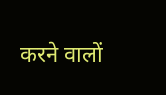करने वालों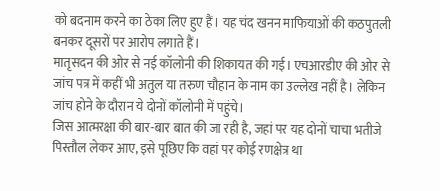को बदनाम करने का ठेका लिए हुए हैं। यह चंद खनन माफियाओं की कठपुतली बनकर दूसरों पर आरोप लगाते हैं।
मातृसदन की ओर से नई कॉलोनी की शिकायत की गई। एचआरडीए की ओर से जांच पत्र में कहीं भी अतुल या तरुण चौहान के नाम का उल्लेख नहीं है। लेकिन जांच होने के दौरान ये दोनों कॉलोनी में पहुंचे।
जिस आत्मरक्षा की बार-बार बात की जा रही है, जहां पर यह दोनों चाचा भतीजे पिस्तौल लेकर आए, इसे पूछिए कि वहां पर कोई रणक्षेत्र था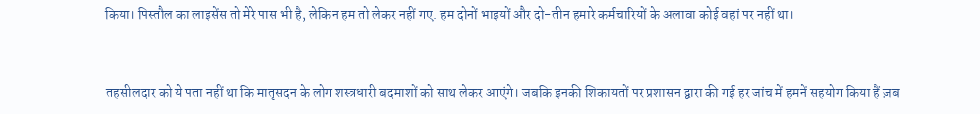किया। पिस्तौल का लाइसेंस तो मेरे पास भी है, लेकिन हम तो लेकर नहीं गए. हम दोनों भाइयों और दो-तीन हमारे कर्मचारियों के अलावा कोई वहां पर नहीं था।


तहसीलदार को ये पता नहीं था कि मातृसदन के लोग शस्त्रधारी बदमाशों को साथ लेकर आएंगे। जबकि इनकी शिकायतों पर प्रशासन द्वारा की गई हर जांच में हमनें सहयोग किया हैं ज़ब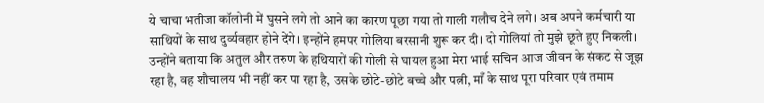ये चाचा भतीजा कॉलोनी में घुसने लगे तो आने का कारण पूछा गया तो गाली गलौच देने लगे। अब अपने कर्मचारी या साथियों के साथ दुर्व्यवहार होने देंगे। इन्होंने हमपर गोलिया बरसानी शुरू कर दी। दो गोलियां तो मुझे छूते हुए निकली।
उन्होंने बताया कि अतुल और तरुण के हथियारों की गोली से घायल हुआ मेरा भाई सचिन आज जीवन के संकट से जूझ रहा है, वह शौचालय भी नहीं कर पा रहा है, उसके छोटे-छोटे बच्चे और पत्नी, माँ के साथ पूरा परिवार एवं तमाम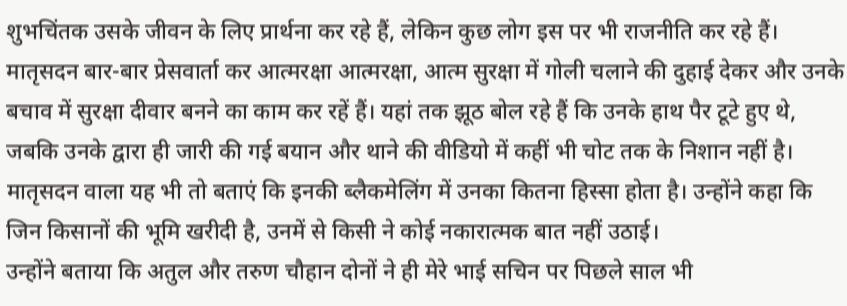शुभचिंतक उसके जीवन के लिए प्रार्थना कर रहे हैं, लेकिन कुछ लोग इस पर भी राजनीति कर रहे हैं। मातृसदन बार-बार प्रेसवार्ता कर आत्मरक्षा आत्मरक्षा, आत्म सुरक्षा में गोली चलाने की दुहाई देकर और उनके बचाव में सुरक्षा दीवार बनने का काम कर रहें हैं। यहां तक झूठ बोल रहे हैं कि उनके हाथ पैर टूटे हुए थे, जबकि उनके द्वारा ही जारी की गई बयान और थाने की वीडियो में कहीं भी चोट तक के निशान नहीं है। मातृसदन वाला यह भी तो बताएं कि इनकी ब्लैकमेलिंग में उनका कितना हिस्सा होता है। उन्होंने कहा कि जिन किसानों की भूमि खरीदी है, उनमें से किसी ने कोई नकारात्मक बात नहीं उठाई।
उन्होंने बताया कि अतुल और तरुण चौहान दोनों ने ही मेरे भाई सचिन पर पिछले साल भी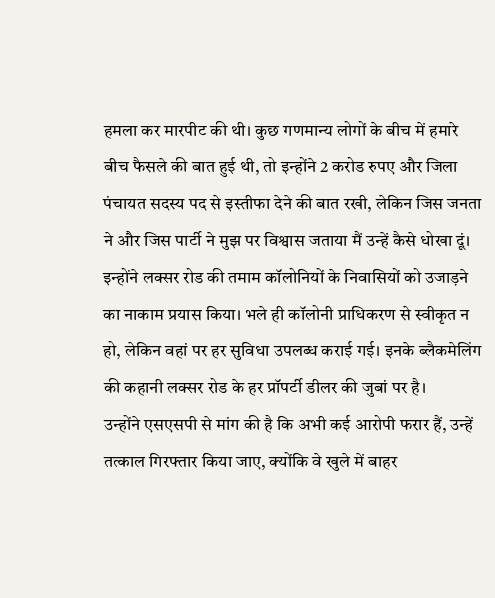हमला कर मारपीट की थी। कुछ गणमान्य लोगों के बीच में हमारे बीच फैसले की बात हुई थी, तो इन्होंने 2 करोड रुपए और जिला पंचायत सदस्य पद से इस्तीफा देने की बात रखी, लेकिन जिस जनता ने और जिस पार्टी ने मुझ पर विश्वास जताया मैं उन्हें कैसे धोखा दूं। इन्होंने लक्सर रोड की तमाम कॉलोनियों के निवासियों को उजाड़ने का नाकाम प्रयास किया। भले ही कॉलोनी प्राधिकरण से स्वीकृत न हो, लेकिन वहां पर हर सुविधा उपलब्ध कराई गई। इनके ब्लैकमेलिंग की कहानी लक्सर रोड के हर प्रॉपर्टी डीलर की जुबां पर है।
उन्होंने एसएसपी से मांग की है कि अभी कई आरोपी फरार हैं, उन्हें तत्काल गिरफ्तार किया जाए, क्योंकि वे खुले में बाहर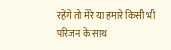रहेंगे तो मेरे या हमारे किसी भी परिजन के साथ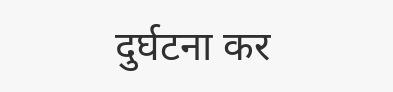दुर्घटना कर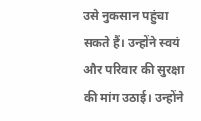उसे नुकसान पहुंचा सकते हैं। उन्होंने स्वयं और परिवार की सुरक्षा की मांग उठाई। उन्होंने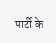पार्टी के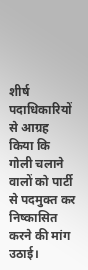शीर्ष पदाधिकारियों से आग्रह किया कि गोली चलाने वालों को पार्टी से पदमुक्त कर निष्कासित करने की मांग उठाई।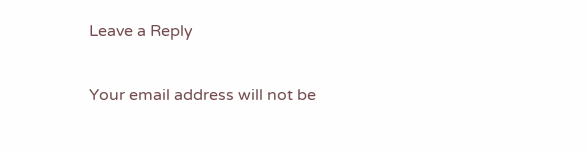Leave a Reply

Your email address will not be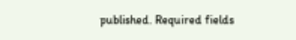published. Required fields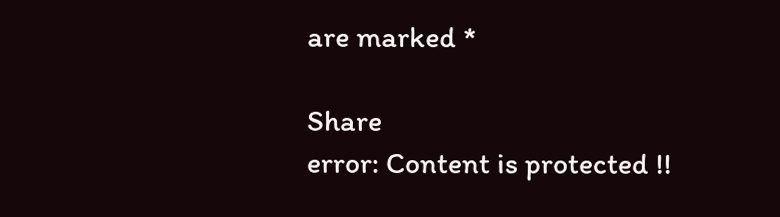are marked *

Share
error: Content is protected !!